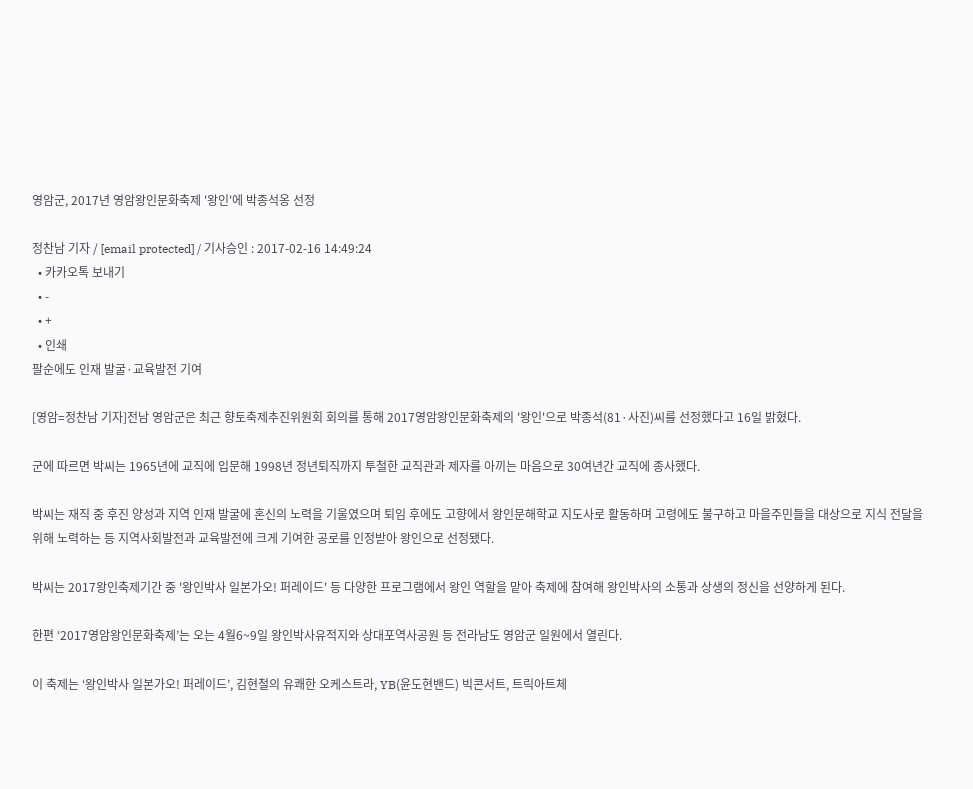영암군, 2017년 영암왕인문화축제 '왕인'에 박종석옹 선정

정찬남 기자 / [email protected] / 기사승인 : 2017-02-16 14:49:24
  • 카카오톡 보내기
  • -
  • +
  • 인쇄
팔순에도 인재 발굴·교육발전 기여

[영암=정찬남 기자]전남 영암군은 최근 향토축제추진위원회 회의를 통해 2017영암왕인문화축제의 '왕인'으로 박종석(81·사진)씨를 선정했다고 16일 밝혔다.

군에 따르면 박씨는 1965년에 교직에 입문해 1998년 정년퇴직까지 투철한 교직관과 제자를 아끼는 마음으로 30여년간 교직에 종사했다.

박씨는 재직 중 후진 양성과 지역 인재 발굴에 혼신의 노력을 기울였으며 퇴임 후에도 고향에서 왕인문해학교 지도사로 활동하며 고령에도 불구하고 마을주민들을 대상으로 지식 전달을 위해 노력하는 등 지역사회발전과 교육발전에 크게 기여한 공로를 인정받아 왕인으로 선정됐다.

박씨는 2017왕인축제기간 중 '왕인박사 일본가오! 퍼레이드' 등 다양한 프로그램에서 왕인 역할을 맡아 축제에 참여해 왕인박사의 소통과 상생의 정신을 선양하게 된다.

한편 ‘2017영암왕인문화축제’는 오는 4월6~9일 왕인박사유적지와 상대포역사공원 등 전라남도 영암군 일원에서 열린다.

이 축제는 ‘왕인박사 일본가오! 퍼레이드’, 김현철의 유쾌한 오케스트라, YB(윤도현밴드) 빅콘서트, 트릭아트체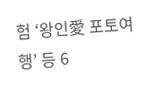험 ‘왕인愛 포토여행’ 등 6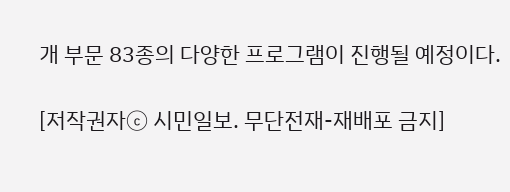개 부문 83종의 다양한 프로그램이 진행될 예정이다.

[저작권자ⓒ 시민일보. 무단전재-재배포 금지]